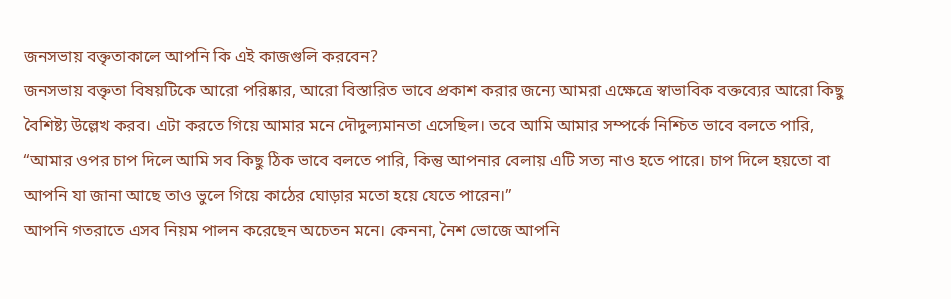জনসভায় বক্তৃতাকালে আপনি কি এই কাজগুলি করবেন?
জনসভায় বক্তৃতা বিষয়টিকে আরো পরিষ্কার, আরো বিস্তারিত ভাবে প্রকাশ করার জন্যে আমরা এক্ষেত্রে স্বাভাবিক বক্তব্যের আরো কিছু বৈশিষ্ট্য উল্লেখ করব। এটা করতে গিয়ে আমার মনে দৌদুল্যমানতা এসেছিল। তবে আমি আমার সম্পর্কে নিশ্চিত ভাবে বলতে পারি, “আমার ওপর চাপ দিলে আমি সব কিছু ঠিক ভাবে বলতে পারি, কিন্তু আপনার বেলায় এটি সত্য নাও হতে পারে। চাপ দিলে হয়তো বা আপনি যা জানা আছে তাও ভুলে গিয়ে কাঠের ঘোড়ার মতো হয়ে যেতে পারেন।”
আপনি গতরাতে এসব নিয়ম পালন করেছেন অচেতন মনে। কেননা, নৈশ ভোজে আপনি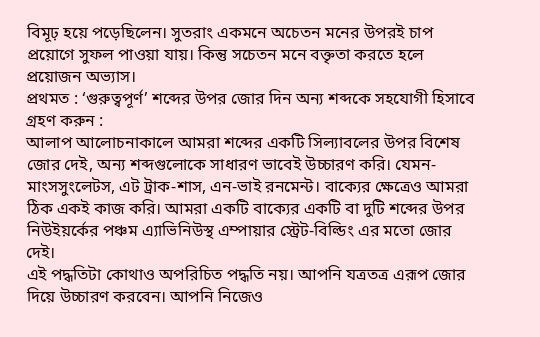বিমূঢ় হয়ে পড়েছিলেন। সুতরাং একমনে অচেতন মনের উপরই চাপ প্রয়োগে সুফল পাওয়া যায়। কিন্তু সচেতন মনে বক্তৃতা করতে হলে প্রয়োজন অভ্যাস।
প্রথমত : ‘গুরুত্বপূর্ণ’ শব্দের উপর জোর দিন অন্য শব্দকে সহযোগী হিসাবে গ্রহণ করুন :
আলাপ আলোচনাকালে আমরা শব্দের একটি সিল্যাবলের উপর বিশেষ জোর দেই, অন্য শব্দগুলোকে সাধারণ ভাবেই উচ্চারণ করি। যেমন-মাংসসুংলেটস, এট ট্রাক-শাস, এন-ভাই রনমেন্ট। বাক্যের ক্ষেত্রেও আমরা ঠিক একই কাজ করি। আমরা একটি বাক্যের একটি বা দুটি শব্দের উপর নিউইয়র্কের পঞ্চম এ্যাভিনিউস্থ এম্পায়ার স্ট্রেট-বিল্ডিং এর মতো জোর দেই।
এই পদ্ধতিটা কোথাও অপরিচিত পদ্ধতি নয়। আপনি যত্রতত্র এরূপ জোর দিয়ে উচ্চারণ করবেন। আপনি নিজেও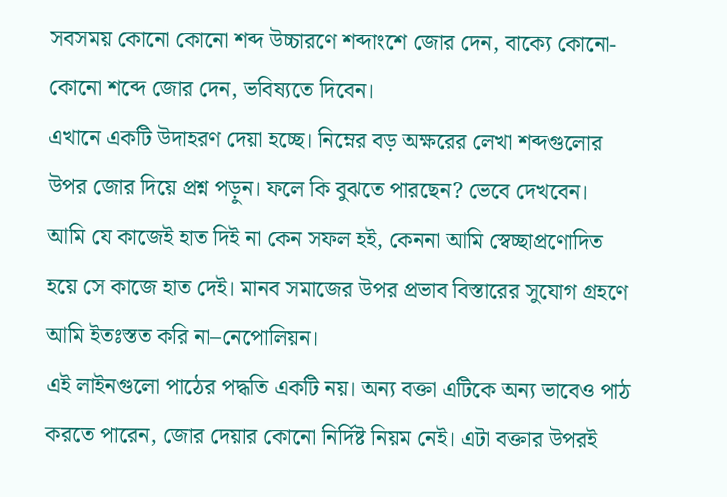সবসময় কোনো কোনো শব্দ উচ্চারণে শব্দাংশে জোর দেন, বাক্যে কোনো-কোনো শব্দে জোর দেন, ভবিষ্যতে দিবেন।
এখানে একটি উদাহরণ দেয়া হচ্ছে। নিম্নের বড় অক্ষরের লেখা শব্দগুলোর উপর জোর দিয়ে প্রশ্ন পড়ুন। ফলে কি বুঝতে পারছেন? ভেবে দেখবেন।
আমি যে কাজেই হাত দিই না কেন সফল হই, কেননা আমি স্বেচ্ছাপ্রণোদিত হয়ে সে কাজে হাত দেই। মানব সমাজের উপর প্রভাব বিস্তারের সুযোগ গ্রহণে আমি ইতঃস্তত করি না–নেপোলিয়ন।
এই লাইনগুলো পাঠের পদ্ধতি একটি নয়। অন্য বক্তা এটিকে অন্য ভাবেও পাঠ করতে পারেন, জোর দেয়ার কোনো নির্দিষ্ট নিয়ম নেই। এটা বক্তার উপরই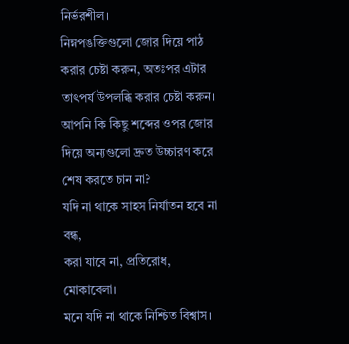নির্ভরশীল।
নিম্নপঙক্তিগুলো জোর দিয়ে পাঠ করার চেষ্টা করুন, অতঃপর এটার তাৎপর্য উপলব্ধি করার চেষ্টা করুন। আপনি কি কিছু শব্দের ওপর জোর দিয়ে অন্যগুলো দ্রুত উচ্চারণ করে শেষ করতে চান না?
যদি না থাকে সাহস নির্যাতন হবে না বন্ধ,
করা যাবে না, প্রতিরোধ, মোকাবেলা।
মনে যদি না থাকে নিশ্চিত বিশ্বাস।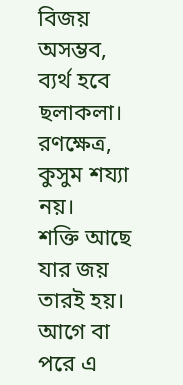বিজয় অসম্ভব, ব্যর্থ হবে ছলাকলা।
রণক্ষেত্র, কুসুম শয্যা নয়।
শক্তি আছে যার জয় তারই হয়।
আগে বা পরে এ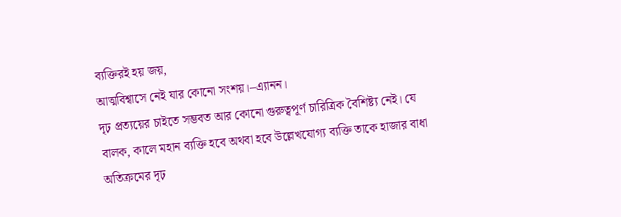ব্যক্তিরই হয় জয়,
আত্মবিশ্বাসে নেই যার কোনো সংশয়।–এ্যানন।
দৃঢ় প্রত্যয়ের চাইতে সম্ভবত আর কোনো গুরুত্বপূর্ণ চারিত্রিক বৈশিষ্ট্য নেই। যে বালক, কালে মহান ব্যক্তি হবে অথবা হবে উল্লেখযোগ্য ব্যক্তি তাকে হাজার বাধা অতিক্রমের দৃঢ়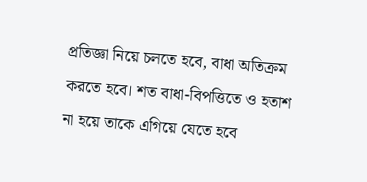প্রতিজ্ঞা নিয়ে চলতে হবে, বাধা অতিক্রম করতে হবে। শত বাধা-বিপত্তিতে ও হতাশ না হয়ে তাকে এগিয়ে যেতে হবে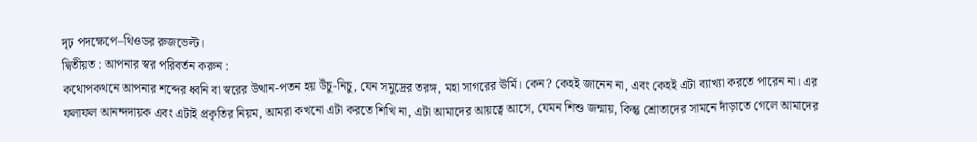দৃঢ় পদক্ষেপে–থিওডর রুজভেল্ট।
দ্বিতীয়ত : আপনার স্বর পরিবর্তন করুন :
কথোপকথনে আপনার শব্দের ধ্বনি বা স্বরের উত্থান-পতন হয় উঁচু-নিচু, যেন সমুদ্রের তরঙ্গ, মহা সাগরের ঊর্মি। কেন? কেহই জানেন না, এবং কেহই এটা ব্যাখ্যা করতে পারেন না। এর ফলাফল আনন্দদায়ক এবং এটাই প্রকৃতির নিয়ম, আমরা কখনো এটা করতে শিখি না, এটা আমাদের আয়ত্বে আসে, যেমন শিশু জন্মায়, কিন্তু শ্রোতাদের সামনে দাঁড়াতে গেলে আমাদের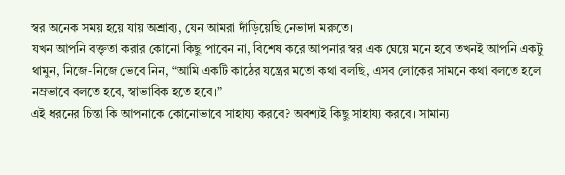স্বর অনেক সময় হয়ে যায় অশ্রাব্য, যেন আমরা দাঁড়িয়েছি নেভাদা মরুতে।
যখন আপনি বক্তৃতা করার কোনো কিছু পাবেন না, বিশেষ করে আপনার স্বর এক ঘেয়ে মনে হবে তখনই আপনি একটু থামুন, নিজে-নিজে ভেবে নিন, “আমি একটি কাঠের যন্ত্রের মতো কথা বলছি, এসব লোকের সামনে কথা বলতে হলে নম্রভাবে বলতে হবে, স্বাভাবিক হতে হবে।”
এই ধরনের চিন্তা কি আপনাকে কোনোভাবে সাহায্য করবে? অবশ্যই কিছু সাহায্য করবে। সামান্য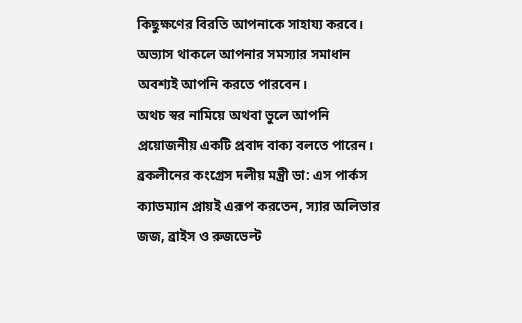কিছুক্ষণের বিরতি আপনাকে সাহায্য করবে। অভ্যাস থাকলে আপনার সমস্যার সমাধান অবশ্যই আপনি করতে পারবেন।
অথচ স্বর নামিয়ে অথবা ভুলে আপনি প্রয়োজনীয় একটি প্রবাদ বাক্য বলতে পারেন। ব্রকলীনের কংগ্রেস দলীয় মন্ত্রী ডা: এস পার্কস ক্যাডম্যান প্রায়ই এরূপ করতেন, স্যার অলিভার জজ, ব্রাইস ও রুজভেল্ট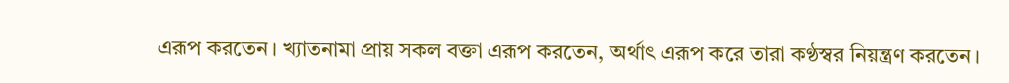এরূপ করতেন। খ্যাতনামা প্রায় সকল বক্তা এরূপ করতেন, অর্থাৎ এরূপ করে তারা কণ্ঠস্বর নিয়ন্ত্রণ করতেন।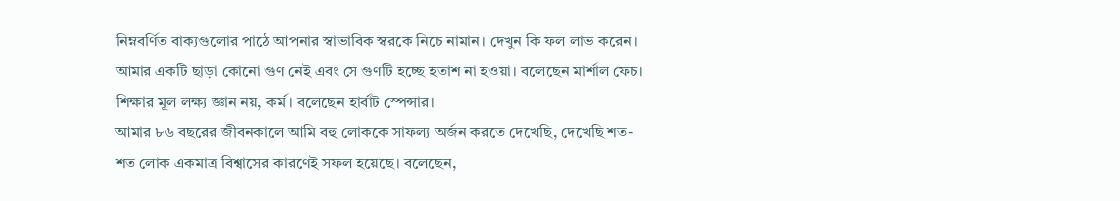নিম্নবর্ণিত বাক্যগুলোর পাঠে আপনার স্বাভাবিক স্বরকে নিচে নামান। দেখুন কি ফল লাভ করেন।
আমার একটি ছাড়া কোনো গুণ নেই এবং সে গুণটি হচ্ছে হতাশ না হওয়া। বলেছেন মার্শাল ফেচ।
শিক্ষার মূল লক্ষ্য জ্ঞান নয়, কর্ম। বলেছেন হার্বাট স্পেন্সার।
আমার ৮৬ বছরের জীবনকালে আমি বহু লোককে সাফল্য অর্জন করতে দেখেছি, দেখেছি শত-শত লোক একমাত্র বিশ্বাসের কারণেই সফল হয়েছে। বলেছেন,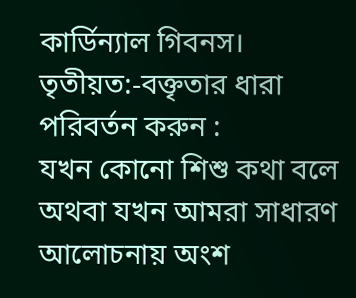কার্ডিন্যাল গিবনস।
তৃতীয়ত:-বক্তৃতার ধারা পরিবর্তন করুন :
যখন কোনো শিশু কথা বলে অথবা যখন আমরা সাধারণ আলোচনায় অংশ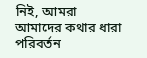নিই, আমরা আমাদের কথার ধারা পরিবর্তন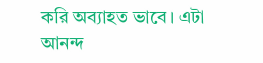করি অব্যাহত ভাবে। এটা আনন্দ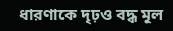ধারণাকে দৃঢ়ও বদ্ধ মূল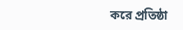করে প্রতিষ্ঠা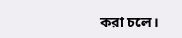করা চলে।